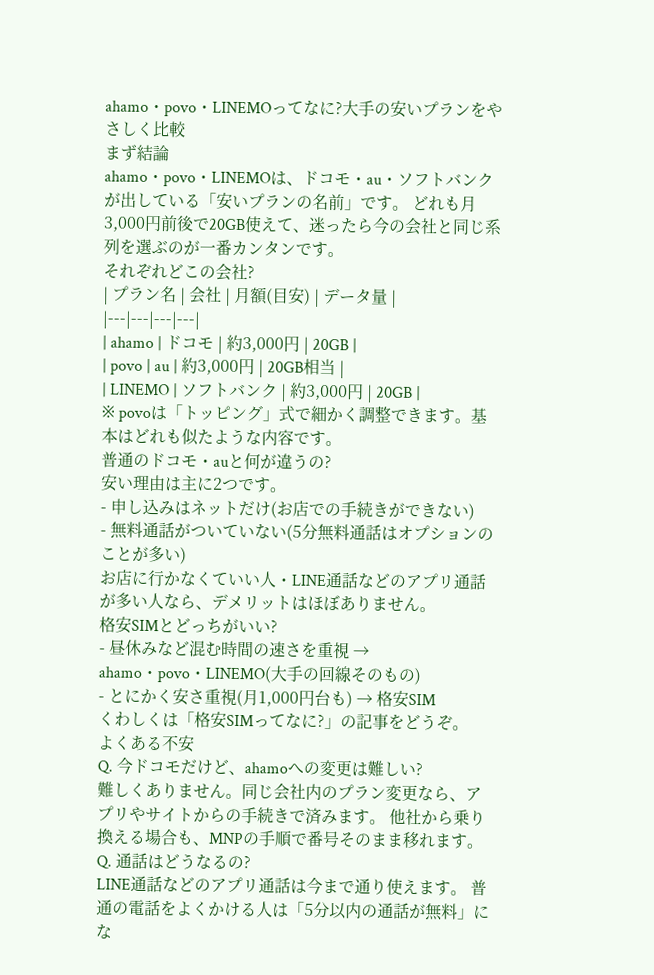ahamo・povo・LINEMOってなに?大手の安いプランをやさしく比較
まず結論
ahamo・povo・LINEMOは、ドコモ・au・ソフトバンクが出している「安いプランの名前」です。 どれも月3,000円前後で20GB使えて、迷ったら今の会社と同じ系列を選ぶのが一番カンタンです。
それぞれどこの会社?
| プラン名 | 会社 | 月額(目安) | データ量 |
|---|---|---|---|
| ahamo | ドコモ | 約3,000円 | 20GB |
| povo | au | 約3,000円 | 20GB相当 |
| LINEMO | ソフトバンク | 約3,000円 | 20GB |
※ povoは「トッピング」式で細かく調整できます。基本はどれも似たような内容です。
普通のドコモ・auと何が違うの?
安い理由は主に2つです。
- 申し込みはネットだけ(お店での手続きができない)
- 無料通話がついていない(5分無料通話はオプションのことが多い)
お店に行かなくていい人・LINE通話などのアプリ通話が多い人なら、デメリットはほぼありません。
格安SIMとどっちがいい?
- 昼休みなど混む時間の速さを重視 → ahamo・povo・LINEMO(大手の回線そのもの)
- とにかく安さ重視(月1,000円台も) → 格安SIM
くわしくは「格安SIMってなに?」の記事をどうぞ。
よくある不安
Q. 今ドコモだけど、ahamoへの変更は難しい?
難しくありません。同じ会社内のプラン変更なら、アプリやサイトからの手続きで済みます。 他社から乗り換える場合も、MNPの手順で番号そのまま移れます。
Q. 通話はどうなるの?
LINE通話などのアプリ通話は今まで通り使えます。 普通の電話をよくかける人は「5分以内の通話が無料」にな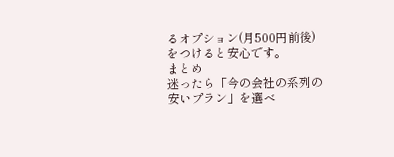るオプション(月500円前後)をつけると安心です。
まとめ
迷ったら「今の会社の系列の安いプラン」を選べ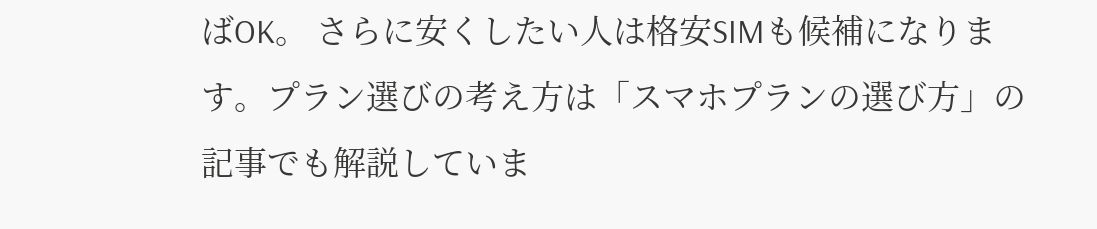ばOK。 さらに安くしたい人は格安SIMも候補になります。プラン選びの考え方は「スマホプランの選び方」の記事でも解説していま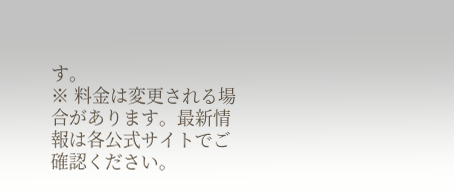す。
※ 料金は変更される場合があります。最新情報は各公式サイトでご確認ください。